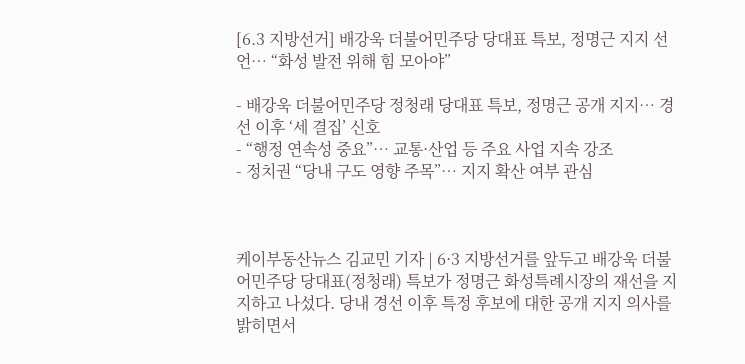[6.3 지방선거] 배강욱 더불어민주당 당대표 특보, 정명근 지지 선언… “화성 발전 위해 힘 모아야”

- 배강욱 더불어민주당 정청래 당대표 특보, 정명근 공개 지지… 경선 이후 ‘세 결집’ 신호
- “행정 연속성 중요”… 교통·산업 등 주요 사업 지속 강조
- 정치권 “당내 구도 영향 주목”… 지지 확산 여부 관심



케이부동산뉴스 김교민 기자 | 6·3 지방선거를 앞두고 배강욱 더불어민주당 당대표(정청래) 특보가 정명근 화성특례시장의 재선을 지지하고 나섰다. 당내 경선 이후 특정 후보에 대한 공개 지지 의사를 밝히면서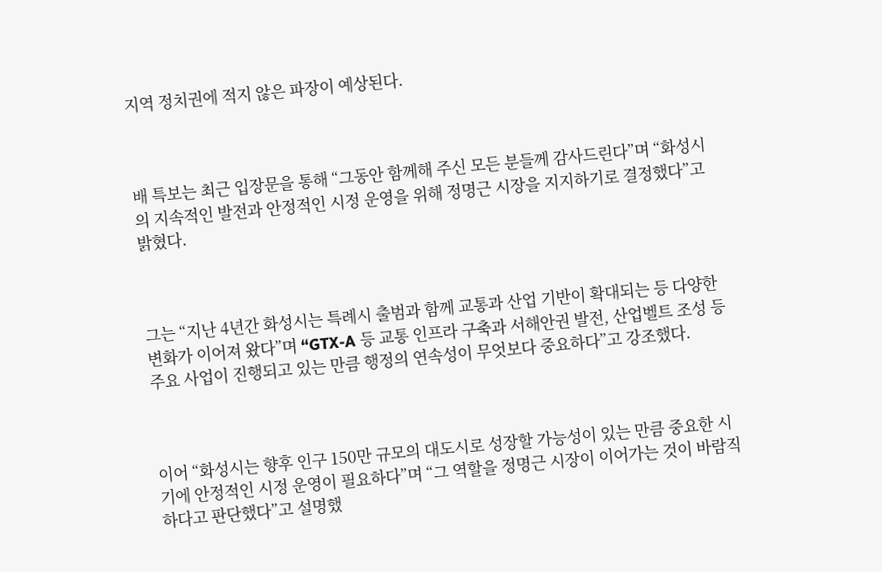지역 정치권에 적지 않은 파장이 예상된다.



배 특보는 최근 입장문을 통해 “그동안 함께해 주신 모든 분들께 감사드린다”며 “화성시의 지속적인 발전과 안정적인 시정 운영을 위해 정명근 시장을 지지하기로 결정했다”고 밝혔다.



그는 “지난 4년간 화성시는 특례시 출범과 함께 교통과 산업 기반이 확대되는 등 다양한 변화가 이어져 왔다”며 “GTX-A 등 교통 인프라 구축과 서해안권 발전, 산업벨트 조성 등 주요 사업이 진행되고 있는 만큼 행정의 연속성이 무엇보다 중요하다”고 강조했다.



이어 “화성시는 향후 인구 150만 규모의 대도시로 성장할 가능성이 있는 만큼 중요한 시기에 안정적인 시정 운영이 필요하다”며 “그 역할을 정명근 시장이 이어가는 것이 바람직하다고 판단했다”고 설명했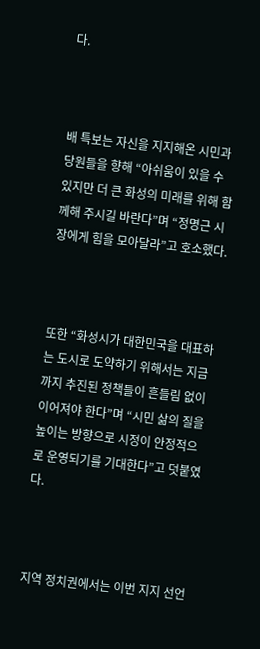다.



배 특보는 자신을 지지해온 시민과 당원들을 향해 “아쉬움이 있을 수 있지만 더 큰 화성의 미래를 위해 함께해 주시길 바란다”며 “정명근 시장에게 힘을 모아달라”고 호소했다.



또한 “화성시가 대한민국을 대표하는 도시로 도약하기 위해서는 지금까지 추진된 정책들이 흔들림 없이 이어져야 한다”며 “시민 삶의 질을 높이는 방향으로 시정이 안정적으로 운영되기를 기대한다”고 덧붙였다.



지역 정치권에서는 이번 지지 선언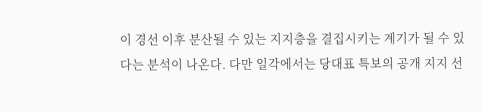이 경선 이후 분산될 수 있는 지지층을 결집시키는 계기가 될 수 있다는 분석이 나온다. 다만 일각에서는 당대표 특보의 공개 지지 선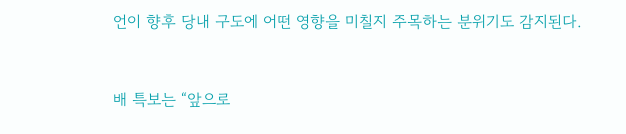언이 향후 당내 구도에 어떤 영향을 미칠지 주목하는 분위기도 감지된다.



배 특보는 “앞으로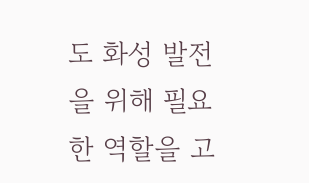도 화성 발전을 위해 필요한 역할을 고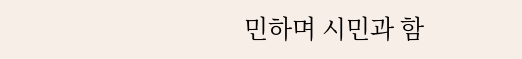민하며 시민과 함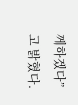께하겠다”고 밝혔다.